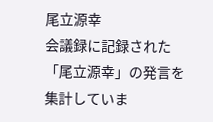尾立源幸
会議録に記録された「尾立源幸」の発言を集計していま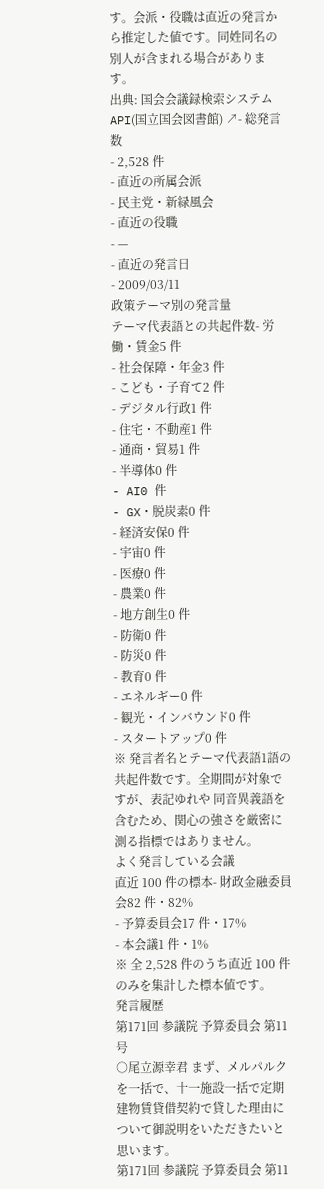す。会派・役職は直近の発言から推定した値です。同姓同名の別人が含まれる場合があります。
出典: 国会会議録検索システム API(国立国会図書館) ↗- 総発言数
- 2,528 件
- 直近の所属会派
- 民主党・新緑風会
- 直近の役職
- —
- 直近の発言日
- 2009/03/11
政策テーマ別の発言量
テーマ代表語との共起件数- 労働・賃金5 件
- 社会保障・年金3 件
- こども・子育て2 件
- デジタル行政1 件
- 住宅・不動産1 件
- 通商・貿易1 件
- 半導体0 件
- AI0 件
- GX・脱炭素0 件
- 経済安保0 件
- 宇宙0 件
- 医療0 件
- 農業0 件
- 地方創生0 件
- 防衛0 件
- 防災0 件
- 教育0 件
- エネルギー0 件
- 観光・インバウンド0 件
- スタートアップ0 件
※ 発言者名とテーマ代表語1語の共起件数です。全期間が対象ですが、表記ゆれや 同音異義語を含むため、関心の強さを厳密に測る指標ではありません。
よく発言している会議
直近 100 件の標本- 財政金融委員会82 件・82%
- 予算委員会17 件・17%
- 本会議1 件・1%
※ 全 2,528 件のうち直近 100 件のみを集計した標本値です。
発言履歴
第171回 参議院 予算委員会 第11号
○尾立源幸君 まず、メルパルクを一括で、十一施設一括で定期建物賃貸借契約で貸した理由について御説明をいただきたいと思います。
第171回 参議院 予算委員会 第11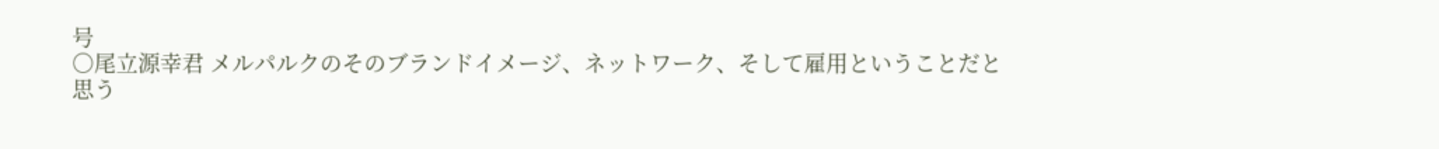号
○尾立源幸君 メルパルクのそのブランドイメージ、ネットワーク、そして雇用ということだと思う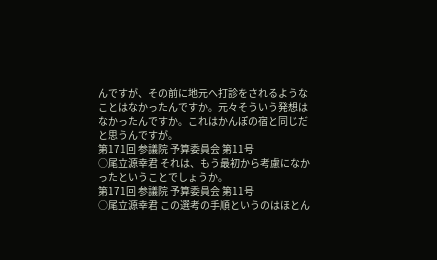んですが、その前に地元へ打診をされるようなことはなかったんですか。元々そういう発想はなかったんですか。これはかんぽの宿と同じだと思うんですが。
第171回 参議院 予算委員会 第11号
○尾立源幸君 それは、もう最初から考慮になかったということでしょうか。
第171回 参議院 予算委員会 第11号
○尾立源幸君 この選考の手順というのはほとん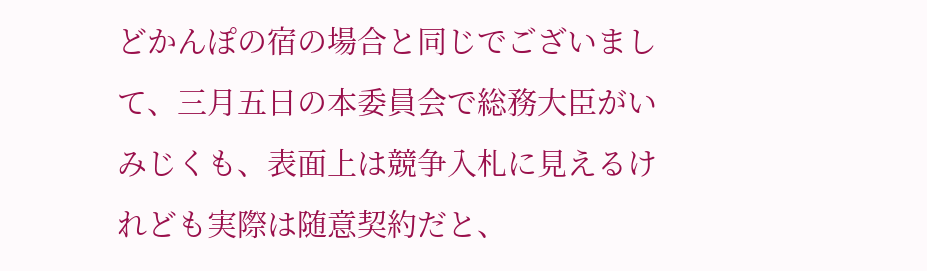どかんぽの宿の場合と同じでございまして、三月五日の本委員会で総務大臣がいみじくも、表面上は競争入札に見えるけれども実際は随意契約だと、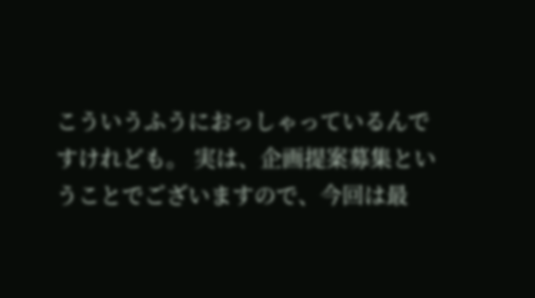こういうふうにおっしゃっているんですけれども。 実は、企画提案募集ということでございますので、今回は最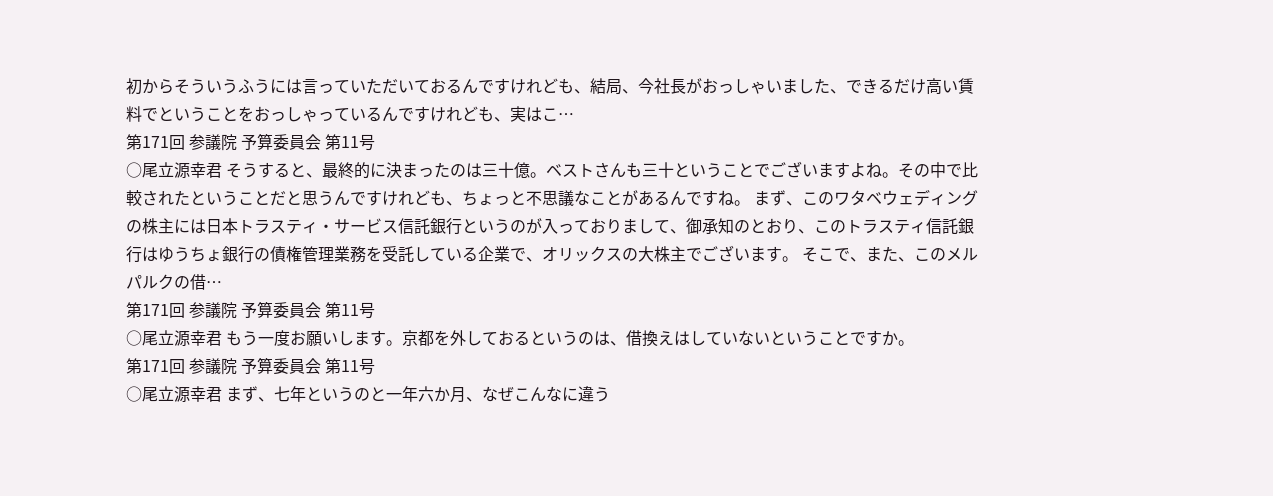初からそういうふうには言っていただいておるんですけれども、結局、今社長がおっしゃいました、できるだけ高い賃料でということをおっしゃっているんですけれども、実はこ…
第171回 参議院 予算委員会 第11号
○尾立源幸君 そうすると、最終的に決まったのは三十億。ベストさんも三十ということでございますよね。その中で比較されたということだと思うんですけれども、ちょっと不思議なことがあるんですね。 まず、このワタベウェディングの株主には日本トラスティ・サービス信託銀行というのが入っておりまして、御承知のとおり、このトラスティ信託銀行はゆうちょ銀行の債権管理業務を受託している企業で、オリックスの大株主でございます。 そこで、また、このメルパルクの借…
第171回 参議院 予算委員会 第11号
○尾立源幸君 もう一度お願いします。京都を外しておるというのは、借換えはしていないということですか。
第171回 参議院 予算委員会 第11号
○尾立源幸君 まず、七年というのと一年六か月、なぜこんなに違う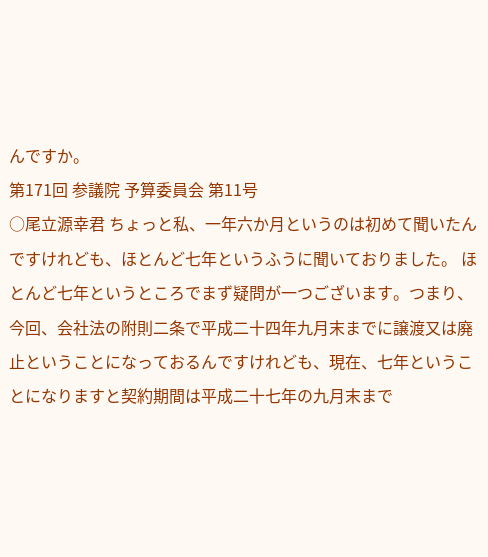んですか。
第171回 参議院 予算委員会 第11号
○尾立源幸君 ちょっと私、一年六か月というのは初めて聞いたんですけれども、ほとんど七年というふうに聞いておりました。 ほとんど七年というところでまず疑問が一つございます。つまり、今回、会社法の附則二条で平成二十四年九月末までに譲渡又は廃止ということになっておるんですけれども、現在、七年ということになりますと契約期間は平成二十七年の九月末まで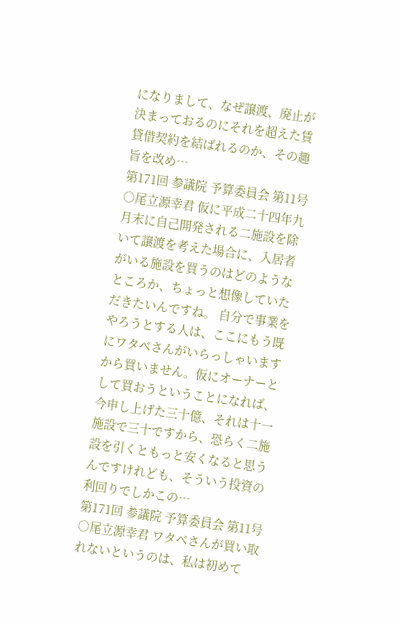になりまして、なぜ譲渡、廃止が決まっておるのにそれを超えた賃貸借契約を結ばれるのか、その趣旨を改め…
第171回 参議院 予算委員会 第11号
○尾立源幸君 仮に平成二十四年九月末に自己開発される二施設を除いて譲渡を考えた場合に、入居者がいる施設を買うのはどのようなところか、ちょっと想像していただきたいんですね。 自分で事業をやろうとする人は、ここにもう既にワタベさんがいらっしゃいますから買いません。仮にオーナーとして買おうということになれば、今申し上げた三十億、それは十一施設で三十ですから、恐らく二施設を引くともっと安くなると思うんですけれども、そういう投資の利回りでしかこの…
第171回 参議院 予算委員会 第11号
○尾立源幸君 ワタベさんが買い取れないというのは、私は初めて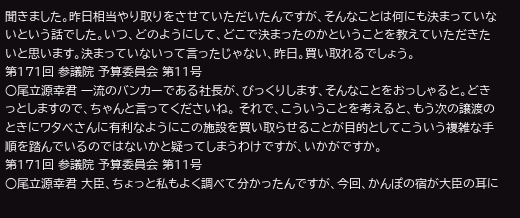聞きました。昨日相当やり取りをさせていただいたんですが、そんなことは何にも決まっていないという話でした。いつ、どのようにして、どこで決まったのかということを教えていただきたいと思います。決まっていないって言ったじゃない、昨日。買い取れるでしょう。
第171回 参議院 予算委員会 第11号
○尾立源幸君 一流のバンカーである社長が、びっくりします、そんなことをおっしゃると。どきっとしますので、ちゃんと言ってくださいね。 それで、こういうことを考えると、もう次の譲渡のときにワタベさんに有利なようにこの施設を買い取らせることが目的としてこういう複雑な手順を踏んでいるのではないかと疑ってしまうわけですが、いかがですか。
第171回 参議院 予算委員会 第11号
○尾立源幸君 大臣、ちょっと私もよく調べて分かったんですが、今回、かんぽの宿が大臣の耳に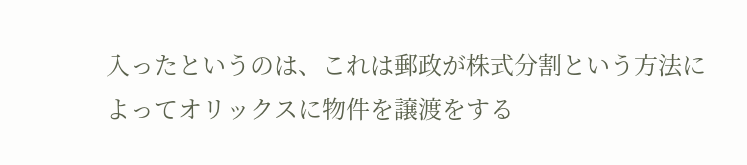入ったというのは、これは郵政が株式分割という方法によってオリックスに物件を譲渡をする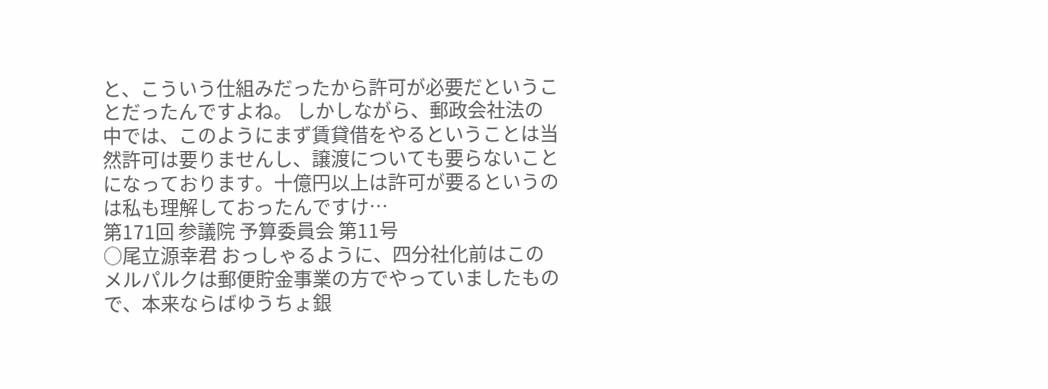と、こういう仕組みだったから許可が必要だということだったんですよね。 しかしながら、郵政会社法の中では、このようにまず賃貸借をやるということは当然許可は要りませんし、譲渡についても要らないことになっております。十億円以上は許可が要るというのは私も理解しておったんですけ…
第171回 参議院 予算委員会 第11号
○尾立源幸君 おっしゃるように、四分社化前はこのメルパルクは郵便貯金事業の方でやっていましたもので、本来ならばゆうちょ銀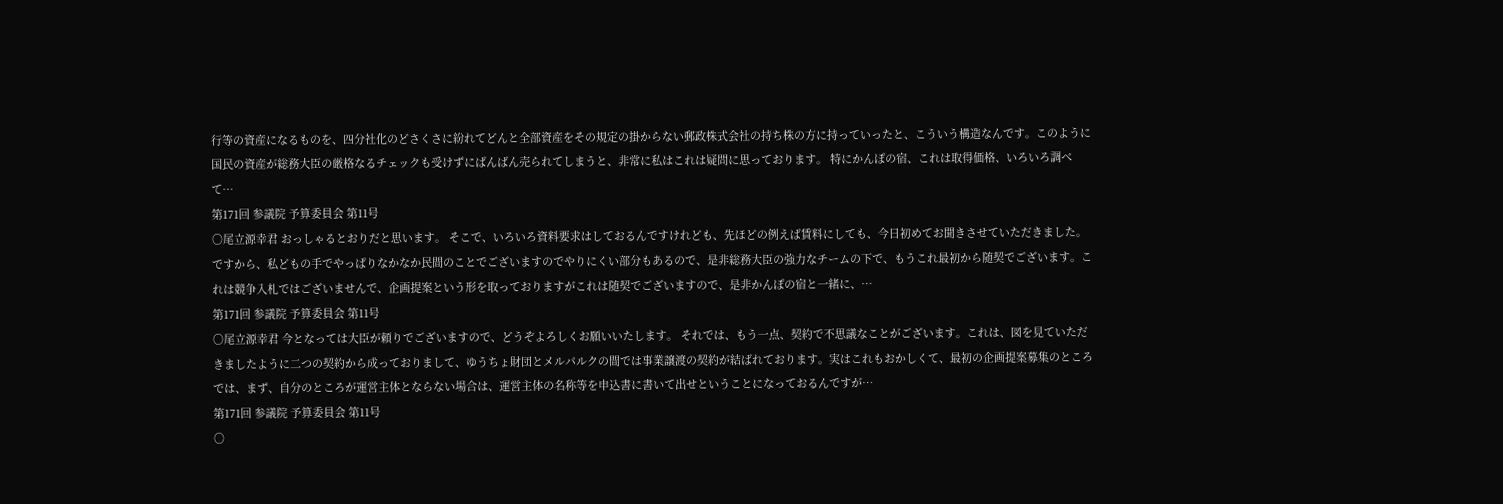行等の資産になるものを、四分社化のどさくさに紛れてどんと全部資産をその規定の掛からない郵政株式会社の持ち株の方に持っていったと、こういう構造なんです。このように国民の資産が総務大臣の厳格なるチェックも受けずにばんばん売られてしまうと、非常に私はこれは疑問に思っております。 特にかんぽの宿、これは取得価格、いろいろ調べて…
第171回 参議院 予算委員会 第11号
○尾立源幸君 おっしゃるとおりだと思います。 そこで、いろいろ資料要求はしておるんですけれども、先ほどの例えば賃料にしても、今日初めてお聞きさせていただきました。ですから、私どもの手でやっぱりなかなか民間のことでございますのでやりにくい部分もあるので、是非総務大臣の強力なチームの下で、もうこれ最初から随契でございます。これは競争入札ではございませんで、企画提案という形を取っておりますがこれは随契でございますので、是非かんぽの宿と一緒に、…
第171回 参議院 予算委員会 第11号
○尾立源幸君 今となっては大臣が頼りでございますので、どうぞよろしくお願いいたします。 それでは、もう一点、契約で不思議なことがございます。これは、図を見ていただきましたように二つの契約から成っておりまして、ゆうちょ財団とメルパルクの間では事業譲渡の契約が結ばれております。実はこれもおかしくて、最初の企画提案募集のところでは、まず、自分のところが運営主体とならない場合は、運営主体の名称等を申込書に書いて出せということになっておるんですが…
第171回 参議院 予算委員会 第11号
○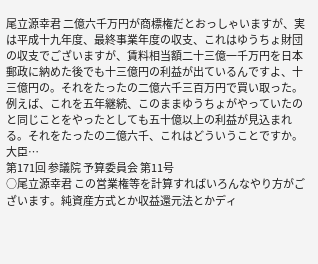尾立源幸君 二億六千万円が商標権だとおっしゃいますが、実は平成十九年度、最終事業年度の収支、これはゆうちょ財団の収支でございますが、賃料相当額二十三億一千万円を日本郵政に納めた後でも十三億円の利益が出ているんですよ、十三億円の。それをたったの二億六千三百万円で買い取った。例えば、これを五年継続、このままゆうちょがやっていたのと同じことをやったとしても五十億以上の利益が見込まれる。それをたったの二億六千、これはどういうことですか。 大臣…
第171回 参議院 予算委員会 第11号
○尾立源幸君 この営業権等を計算すればいろんなやり方がございます。純資産方式とか収益還元法とかディ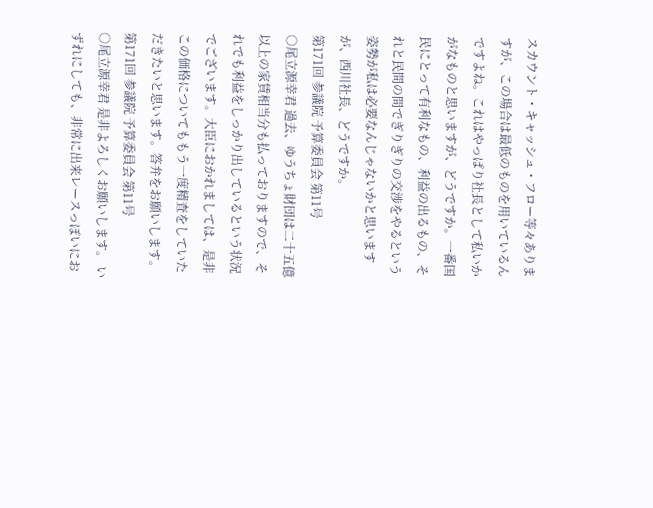スカウント・キャッシュ・フロー等々ありますが、この場合は最低のものを用いているんですよね。これはやっぱり社長として私いかがなものと思いますが、どうですか。一番国民にとって有利なもの、利益の出るもの、それと民間の間でぎりぎりの交渉をやるという姿勢が私は必要なんじゃないかと思いますが、西川社長、どうですか。
第171回 参議院 予算委員会 第11号
○尾立源幸君 過去、ゆうちょ財団は二十五億以上の家賃相当分も払っておりますので、それでも利益をしっかり出しているという状況でございます。大臣におかれましては、是非この価格についてももう一度精査をしていただきたいと思います。答弁をお願いします。
第171回 参議院 予算委員会 第11号
○尾立源幸君 是非よろしくお願いします。 いずれにしても、非常に出来レースっぽいにお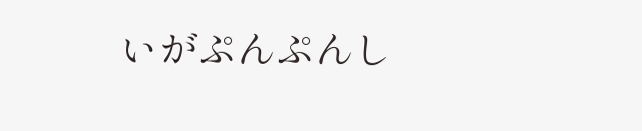いがぷんぷんし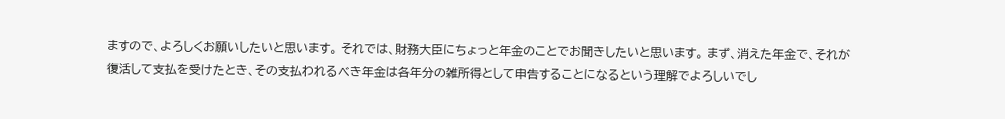ますので、よろしくお願いしたいと思います。 それでは、財務大臣にちょっと年金のことでお聞きしたいと思います。 まず、消えた年金で、それが復活して支払を受けたとき、その支払われるべき年金は各年分の雑所得として申告することになるという理解でよろしいでし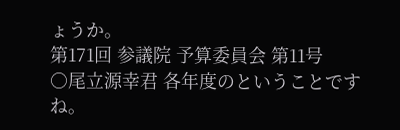ょうか。
第171回 参議院 予算委員会 第11号
○尾立源幸君 各年度のということですね。